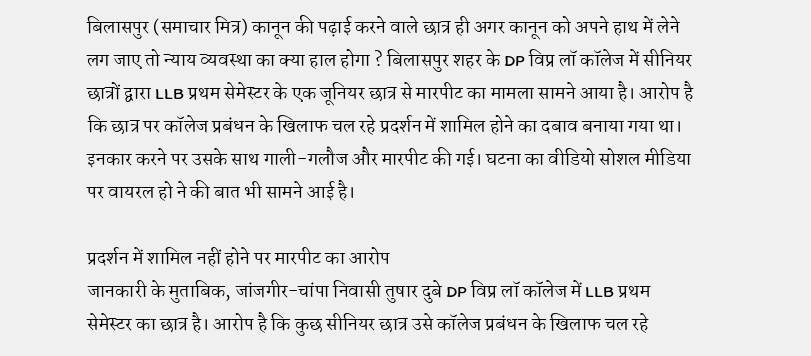बिलासपुर (समाचार मित्र) कानून की पढ़ाई करने वाले छात्र ही अगर कानून को अपने हाथ में लेने लग जाए तो न्याय व्यवस्था का क्या हाल होगा ? बिलासपुर शहर के DP विप्र लॉ कॉलेज में सीनियर छात्रों द्वारा LLB प्रथम सेमेस्टर के एक जूनियर छात्र से मारपीट का मामला सामने आया है। आरोप है कि छात्र पर कॉलेज प्रबंधन के खिलाफ चल रहे प्रदर्शन में शामिल होने का दबाव बनाया गया था। इनकार करने पर उसके साथ गाली-गलौज और मारपीट की गई। घटना का वीडियो सोशल मीडिया पर वायरल हो ने की बात भी सामने आई है।

प्रदर्शन में शामिल नहीं होने पर मारपीट का आरोप
जानकारी के मुताबिक, जांजगीर-चांपा निवासी तुषार दुबे DP विप्र लॉ कॉलेज में LLB प्रथम सेमेस्टर का छात्र है। आरोप है कि कुछ सीनियर छात्र उसे कॉलेज प्रबंधन के खिलाफ चल रहे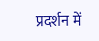प्रदर्शन में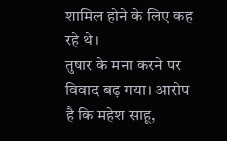शामिल होने के लिए कह रहे थे।
तुषार के मना करने पर विवाद बढ़ गया। आरोप है कि महेश साहू,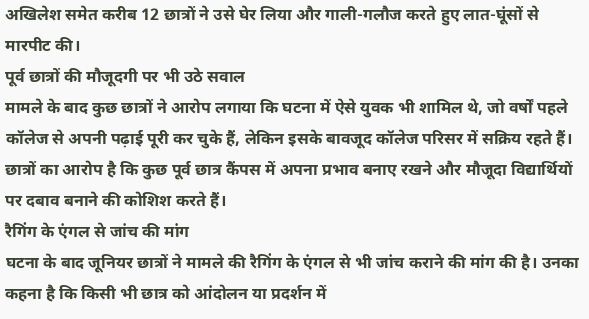अखिलेश समेत करीब 12 छात्रों ने उसे घेर लिया और गाली-गलौज करते हुए लात-घूंसों से मारपीट की।
पूर्व छात्रों की मौजूदगी पर भी उठे सवाल
मामले के बाद कुछ छात्रों ने आरोप लगाया कि घटना में ऐसे युवक भी शामिल थे, जो वर्षों पहले कॉलेज से अपनी पढ़ाई पूरी कर चुके हैं, लेकिन इसके बावजूद कॉलेज परिसर में सक्रिय रहते हैं।
छात्रों का आरोप है कि कुछ पूर्व छात्र कैंपस में अपना प्रभाव बनाए रखने और मौजूदा विद्यार्थियों पर दबाव बनाने की कोशिश करते हैं।
रैगिंग के एंगल से जांच की मांग
घटना के बाद जूनियर छात्रों ने मामले की रैगिंग के एंगल से भी जांच कराने की मांग की है। उनका कहना है कि किसी भी छात्र को आंदोलन या प्रदर्शन में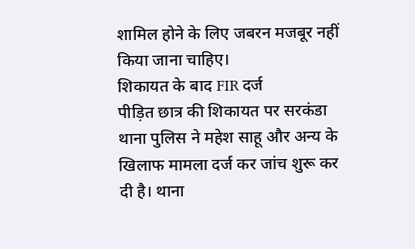शामिल होने के लिए जबरन मजबूर नहीं किया जाना चाहिए।
शिकायत के बाद FIR दर्ज
पीड़ित छात्र की शिकायत पर सरकंडा थाना पुलिस ने महेश साहू और अन्य के खिलाफ मामला दर्ज कर जांच शुरू कर दी है। थाना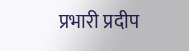प्रभारी प्रदीप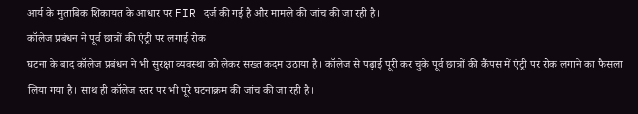आर्य के मुताबिक शिकायत के आधार पर FIR दर्ज की गई है और मामले की जांच की जा रही है।
कॉलेज प्रबंधन ने पूर्व छात्रों की एंट्री पर लगाई रोक
घटना के बाद कॉलेज प्रबंधन ने भी सुरक्षा व्यवस्था को लेकर सख्त कदम उठाया है। कॉलेज से पढ़ाई पूरी कर चुके पूर्व छात्रों की कैंपस में एंट्री पर रोक लगाने का फैसला लिया गया है। साथ ही कॉलेज स्तर पर भी पूरे घटनाक्रम की जांच की जा रही है।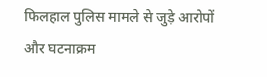फिलहाल पुलिस मामले से जुड़े आरोपों और घटनाक्रम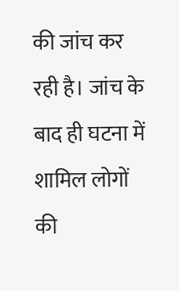की जांच कर रही है। जांच के बाद ही घटना में शामिल लोगों की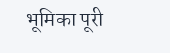भूमिका पूरी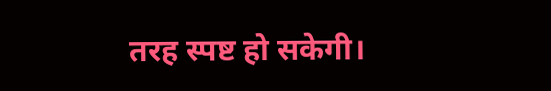तरह स्पष्ट हो सकेगी।